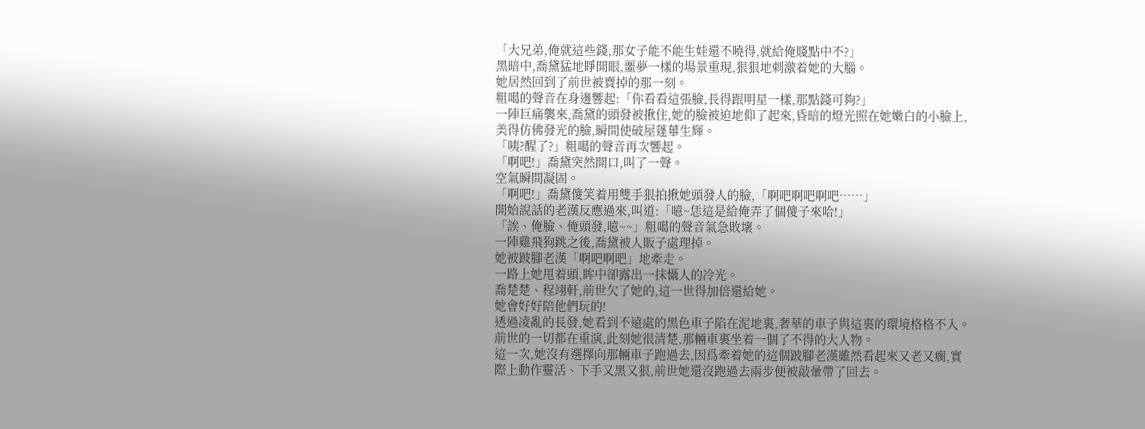「大兄弟,俺就這些錢,那女子能不能生娃還不曉得,就給俺賤點中不?」
黑暗中,喬黛猛地睜開眼,噩夢一樣的場景重現,狠狠地刺激着她的大腦。
她居然回到了前世被賣掉的那一刻。
粗噶的聲音在身邊響起:「你看看這張臉,長得跟明星一樣,那點錢可夠?」
一陣巨痛襲來,喬黛的頭發被揪住,她的臉被迫地仰了起來,昏暗的燈光照在她嫩白的小臉上,美得仿佛發光的臉,瞬間使破屋蓬蓽生輝。
「咦?醒了?」粗噶的聲音再次響起。
「啊吧!」喬黛突然開口,叫了一聲。
空氣瞬間凝固。
「啊吧!」喬黛傻笑着用雙手狠拍揪她頭發人的臉,「啊吧啊吧啊吧……」
開始說話的老漢反應過來,叫道:「噫~恁這是給俺弄了個傻子來哈!」
「誒、俺臉、俺頭發,噫~~」粗噶的聲音氣急敗壞。
一陣雞飛狗跳之後,喬黛被人販子處理掉。
她被跛腳老漢「啊吧啊吧」地牽走。
一路上她甩着頭,眸中卻露出一抹懾人的冷光。
喬楚楚、程翊軒,前世欠了她的,這一世得加倍還給她。
她會好好陪他們玩的!
透過凌亂的長發,她看到不遠處的黑色車子陷在泥地裏,奢華的車子與這裏的環境格格不入。
前世的一切都在重演,此刻她很清楚,那輛車裏坐着一個了不得的大人物。
這一次,她沒有選擇向那輛車子跑過去,因爲牽着她的這個跛腳老漢雖然看起來又老又瘸,實際上動作靈活、下手又黑又狠,前世她還沒跑過去兩步便被敲暈帶了回去。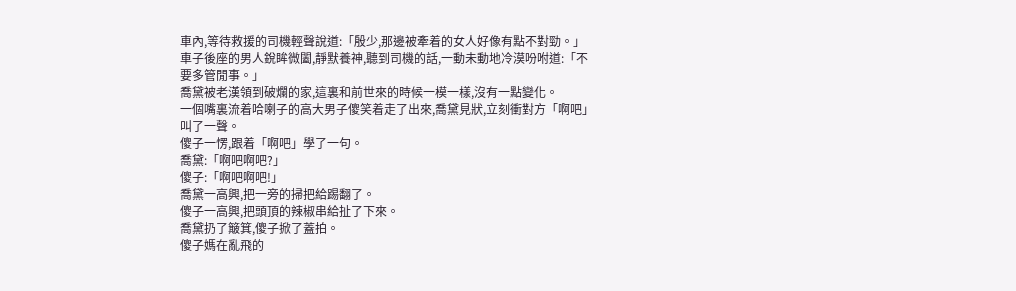車內,等待救援的司機輕聲說道:「殷少,那邊被牽着的女人好像有點不對勁。」
車子後座的男人銳眸微闔,靜默養神,聽到司機的話,一動未動地冷漠吩咐道:「不要多管閒事。」
喬黛被老漢領到破爛的家,這裏和前世來的時候一模一樣,沒有一點變化。
一個嘴裏流着哈喇子的高大男子傻笑着走了出來,喬黛見狀,立刻衝對方「啊吧」叫了一聲。
傻子一愣,跟着「啊吧」學了一句。
喬黛:「啊吧啊吧?」
傻子:「啊吧啊吧!」
喬黛一高興,把一旁的掃把給踢翻了。
傻子一高興,把頭頂的辣椒串給扯了下來。
喬黛扔了簸箕,傻子掀了蓋拍。
傻子媽在亂飛的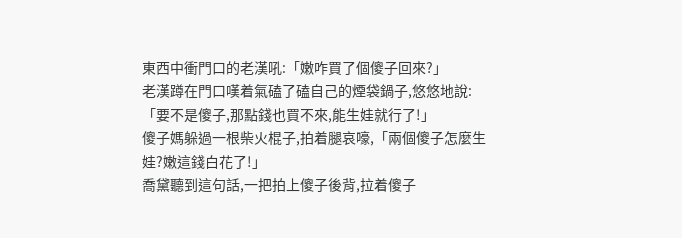東西中衝門口的老漢吼:「嫩咋買了個傻子回來?」
老漢蹲在門口嘆着氣磕了磕自己的煙袋鍋子,悠悠地說:「要不是傻子,那點錢也買不來,能生娃就行了!」
傻子媽躲過一根柴火棍子,拍着腿哀嚎,「兩個傻子怎麼生娃?嫩這錢白花了!」
喬黛聽到這句話,一把拍上傻子後背,拉着傻子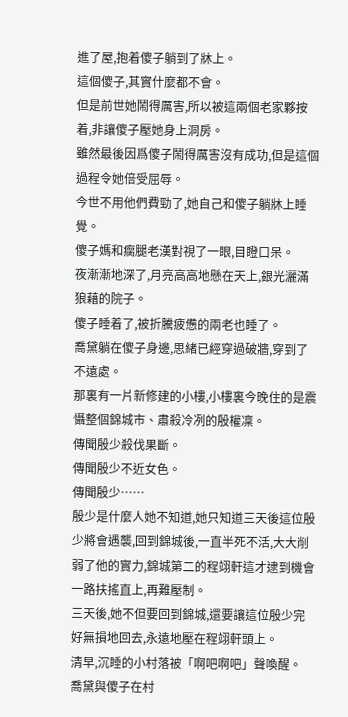進了屋,抱着傻子躺到了牀上。
這個傻子,其實什麼都不會。
但是前世她鬧得厲害,所以被這兩個老家夥按着,非讓傻子壓她身上洞房。
雖然最後因爲傻子鬧得厲害沒有成功,但是這個過程令她倍受屈辱。
今世不用他們費勁了,她自己和傻子躺牀上睡覺。
傻子媽和瘸腿老漢對視了一眼,目瞪口呆。
夜漸漸地深了,月亮高高地懸在天上,銀光灑滿狼藉的院子。
傻子睡着了,被折騰疲憊的兩老也睡了。
喬黛躺在傻子身邊,思緒已經穿過破牆,穿到了不遠處。
那裏有一片新修建的小樓,小樓裏今晚住的是震懾整個錦城市、肅殺冷冽的殷權凜。
傳聞殷少殺伐果斷。
傳聞殷少不近女色。
傳聞殷少……
殷少是什麼人她不知道,她只知道三天後這位殷少將會遇襲,回到錦城後,一直半死不活,大大削弱了他的實力,錦城第二的程翊軒這才逮到機會一路扶搖直上,再難壓制。
三天後,她不但要回到錦城,還要讓這位殷少完好無損地回去,永遠地壓在程翊軒頭上。
清早,沉睡的小村落被「啊吧啊吧」聲喚醒。
喬黛與傻子在村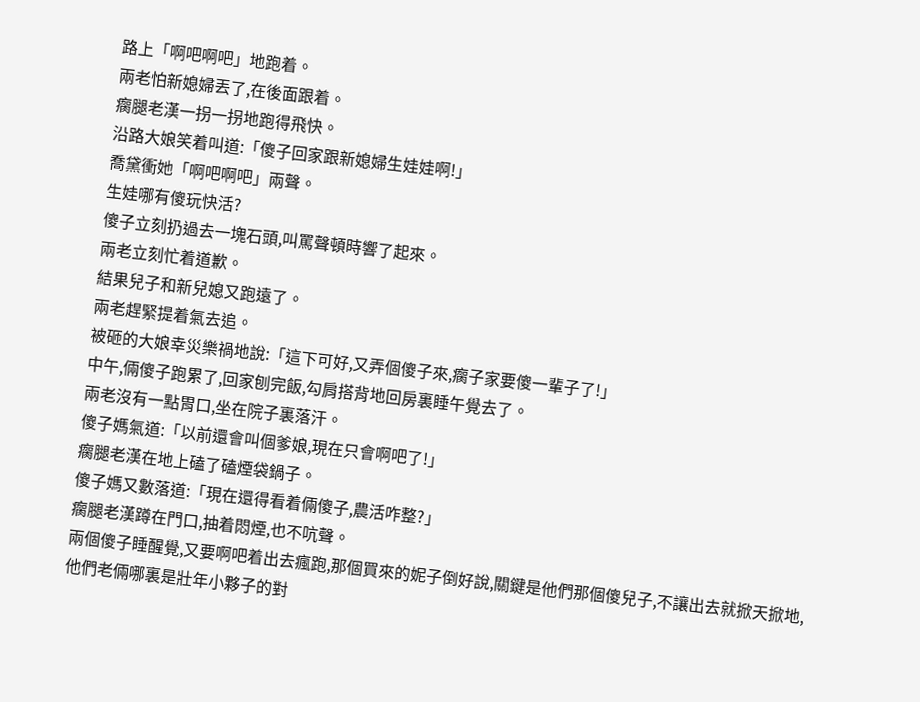路上「啊吧啊吧」地跑着。
兩老怕新媳婦丟了,在後面跟着。
瘸腿老漢一拐一拐地跑得飛快。
沿路大娘笑着叫道:「傻子回家跟新媳婦生娃娃啊!」
喬黛衝她「啊吧啊吧」兩聲。
生娃哪有傻玩快活?
傻子立刻扔過去一塊石頭,叫罵聲頓時響了起來。
兩老立刻忙着道歉。
結果兒子和新兒媳又跑遠了。
兩老趕緊提着氣去追。
被砸的大娘幸災樂禍地說:「這下可好,又弄個傻子來,瘸子家要傻一輩子了!」
中午,倆傻子跑累了,回家刨完飯,勾肩搭背地回房裏睡午覺去了。
兩老沒有一點胃口,坐在院子裏落汗。
傻子媽氣道:「以前還會叫個爹娘,現在只會啊吧了!」
瘸腿老漢在地上磕了磕煙袋鍋子。
傻子媽又數落道:「現在還得看着倆傻子,農活咋整?」
瘸腿老漢蹲在門口,抽着悶煙,也不吭聲。
兩個傻子睡醒覺,又要啊吧着出去瘋跑,那個買來的妮子倒好說,關鍵是他們那個傻兒子,不讓出去就掀天掀地,他們老倆哪裏是壯年小夥子的對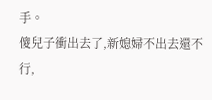手。
傻兒子衝出去了,新媳婦不出去還不行,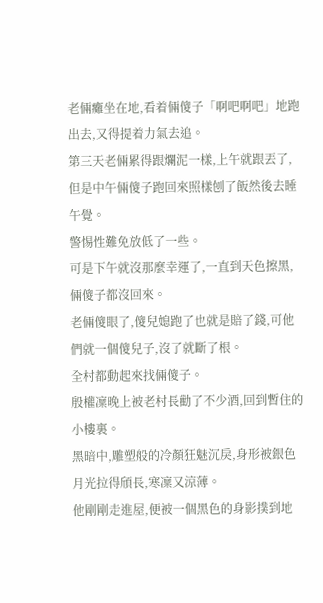老倆癱坐在地,看着倆傻子「啊吧啊吧」地跑出去,又得提着力氣去追。
第三天老倆累得跟爛泥一樣,上午就跟丟了,但是中午倆傻子跑回來照樣刨了飯然後去睡午覺。
警惕性難免放低了一些。
可是下午就沒那麼幸運了,一直到天色擦黑,倆傻子都沒回來。
老倆傻眼了,傻兒媳跑了也就是賠了錢,可他們就一個傻兒子,沒了就斷了根。
全村都動起來找倆傻子。
殷權凜晚上被老村長勸了不少酒,回到暫住的小樓裏。
黑暗中,雕塑般的冷顏狂魅沉戾,身形被銀色月光拉得頎長,寒凜又涼薄。
他剛剛走進屋,便被一個黑色的身影撲到地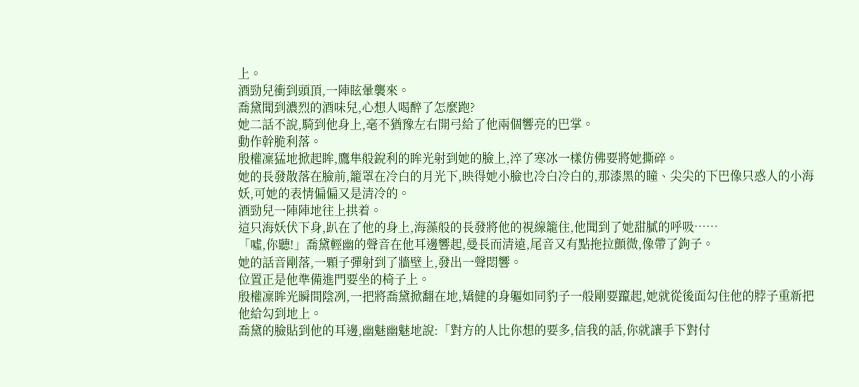上。
酒勁兒衝到頭頂,一陣眩暈襲來。
喬黛聞到濃烈的酒味兒,心想人喝醉了怎麼跑?
她二話不說,騎到他身上,毫不猶豫左右開弓給了他兩個響亮的巴掌。
動作幹脆利落。
殷權凜猛地掀起眸,鷹隼般銳利的眸光射到她的臉上,淬了寒冰一樣仿佛要將她撕碎。
她的長發散落在臉前,籠罩在冷白的月光下,映得她小臉也冷白冷白的,那漆黑的瞳、尖尖的下巴像只惑人的小海妖,可她的表情偏偏又是清冷的。
酒勁兒一陣陣地往上拱着。
這只海妖伏下身,趴在了他的身上,海藻般的長發將他的視線籠住,他聞到了她甜膩的呼吸……
「噓,你聽!」喬黛輕幽的聲音在他耳邊響起,曼長而清遠,尾音又有點拖拉顫微,像帶了鉤子。
她的話音剛落,一顆子彈射到了牆壁上,發出一聲悶響。
位置正是他準備進門要坐的椅子上。
殷權凜眸光瞬間陰冽,一把將喬黛掀翻在地,矯健的身軀如同豹子一般剛要躥起,她就從後面勾住他的脖子重新把他給勾到地上。
喬黛的臉貼到他的耳邊,幽魅幽魅地說:「對方的人比你想的要多,信我的話,你就讓手下對付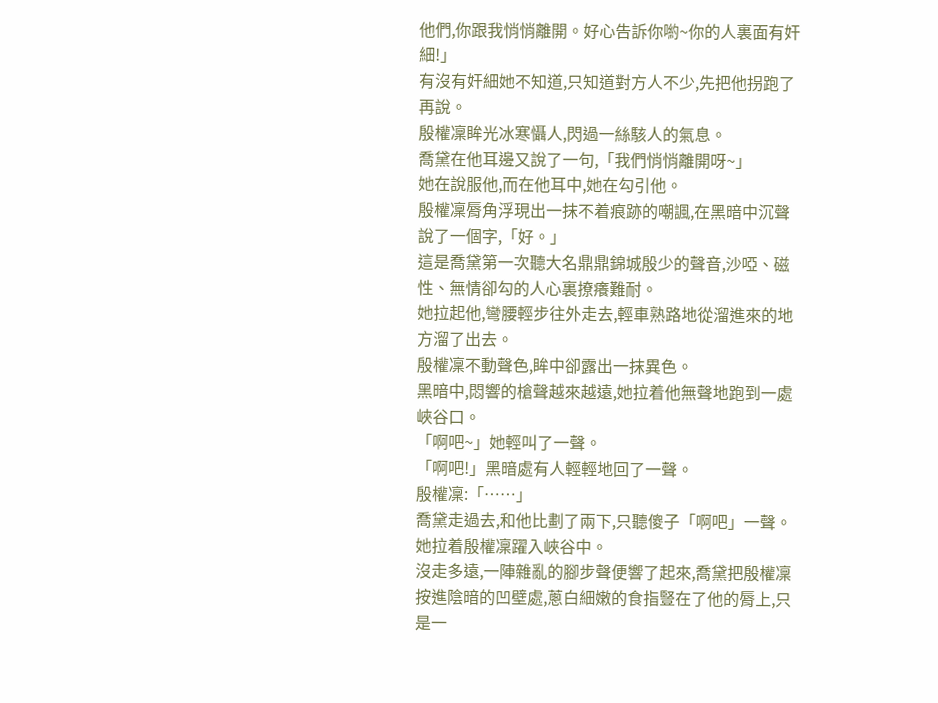他們,你跟我悄悄離開。好心告訴你喲~你的人裏面有奸細!」
有沒有奸細她不知道,只知道對方人不少,先把他拐跑了再說。
殷權凜眸光冰寒懾人,閃過一絲駭人的氣息。
喬黛在他耳邊又說了一句,「我們悄悄離開呀~」
她在說服他,而在他耳中,她在勾引他。
殷權凜脣角浮現出一抹不着痕跡的嘲諷,在黑暗中沉聲說了一個字,「好。」
這是喬黛第一次聽大名鼎鼎錦城殷少的聲音,沙啞、磁性、無情卻勾的人心裏撩癢難耐。
她拉起他,彎腰輕步往外走去,輕車熟路地從溜進來的地方溜了出去。
殷權凜不動聲色,眸中卻露出一抹異色。
黑暗中,悶響的槍聲越來越遠,她拉着他無聲地跑到一處峽谷口。
「啊吧~」她輕叫了一聲。
「啊吧!」黑暗處有人輕輕地回了一聲。
殷權凜:「……」
喬黛走過去,和他比劃了兩下,只聽傻子「啊吧」一聲。
她拉着殷權凜躍入峽谷中。
沒走多遠,一陣雜亂的腳步聲便響了起來,喬黛把殷權凜按進陰暗的凹壁處,蔥白細嫩的食指豎在了他的脣上,只是一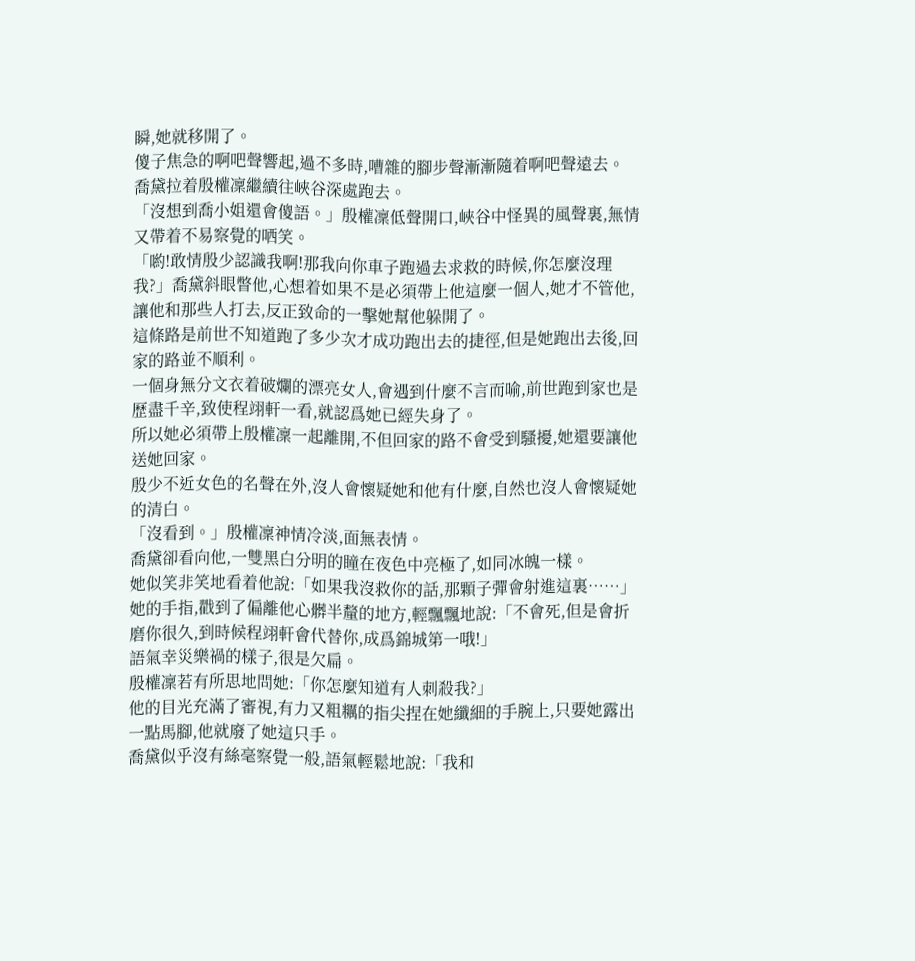瞬,她就移開了。
傻子焦急的啊吧聲響起,過不多時,嘈雜的腳步聲漸漸隨着啊吧聲遠去。
喬黛拉着殷權凜繼續往峽谷深處跑去。
「沒想到喬小姐還會傻語。」殷權凜低聲開口,峽谷中怪異的風聲裏,無情又帶着不易察覺的哂笑。
「喲!敢情殷少認識我啊!那我向你車子跑過去求救的時候,你怎麼沒理我?」喬黛斜眼瞥他,心想着如果不是必須帶上他這麼一個人,她才不管他,讓他和那些人打去,反正致命的一擊她幫他躲開了。
這條路是前世不知道跑了多少次才成功跑出去的捷徑,但是她跑出去後,回家的路並不順利。
一個身無分文衣着破爛的漂亮女人,會遇到什麼不言而喻,前世跑到家也是歷盡千辛,致使程翊軒一看,就認爲她已經失身了。
所以她必須帶上殷權凜一起離開,不但回家的路不會受到騷擾,她還要讓他送她回家。
殷少不近女色的名聲在外,沒人會懷疑她和他有什麼,自然也沒人會懷疑她的清白。
「沒看到。」殷權凜神情冷淡,面無表情。
喬黛卻看向他,一雙黑白分明的瞳在夜色中亮極了,如同冰魄一樣。
她似笑非笑地看着他說:「如果我沒救你的話,那顆子彈會射進這裏……」
她的手指,戳到了偏離他心髒半釐的地方,輕飄飄地說:「不會死,但是會折磨你很久,到時候程翊軒會代替你,成爲錦城第一哦!」
語氣幸災樂禍的樣子,很是欠扁。
殷權凜若有所思地問她:「你怎麼知道有人刺殺我?」
他的目光充滿了審視,有力又粗糲的指尖捏在她纖細的手腕上,只要她露出一點馬腳,他就廢了她這只手。
喬黛似乎沒有絲毫察覺一般,語氣輕鬆地說:「我和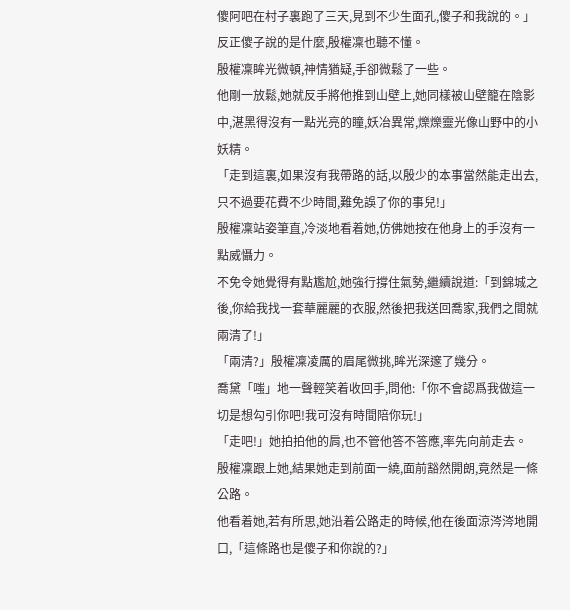傻阿吧在村子裏跑了三天,見到不少生面孔,傻子和我說的。」
反正傻子說的是什麼,殷權凜也聽不懂。
殷權凜眸光微頓,神情猶疑,手卻微鬆了一些。
他剛一放鬆,她就反手將他推到山壁上,她同樣被山壁籠在陰影中,湛黑得沒有一點光亮的瞳,妖冶異常,爍爍靈光像山野中的小妖精。
「走到這裏,如果沒有我帶路的話,以殷少的本事當然能走出去,只不過要花費不少時間,難免誤了你的事兒!」
殷權凜站姿筆直,冷淡地看着她,仿佛她按在他身上的手沒有一點威懾力。
不免令她覺得有點尷尬,她強行撐住氣勢,繼續說道:「到錦城之後,你給我找一套華麗麗的衣服,然後把我送回喬家,我們之間就兩清了!」
「兩清?」殷權凜凌厲的眉尾微挑,眸光深邃了幾分。
喬黛「嗤」地一聲輕笑着收回手,問他:「你不會認爲我做這一切是想勾引你吧!我可沒有時間陪你玩!」
「走吧!」她拍拍他的肩,也不管他答不答應,率先向前走去。
殷權凜跟上她,結果她走到前面一繞,面前豁然開朗,竟然是一條公路。
他看着她,若有所思,她沿着公路走的時候,他在後面涼涔涔地開口,「這條路也是傻子和你說的?」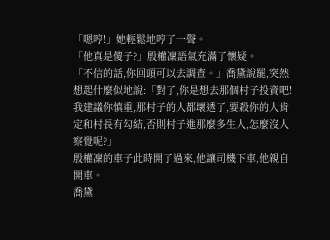「嗯哼!」她輕鬆地哼了一聲。
「他真是傻子?」殷權凜語氣充滿了懷疑。
「不信的話,你回頭可以去調查。」喬黛說罷,突然想起什麼似地說:「對了,你是想去那個村子投資吧!我建議你慎重,那村子的人都壞透了,要殺你的人肯定和村長有勾結,否則村子進那麼多生人,怎麼沒人察覺呢?」
殷權凜的車子此時開了過來,他讓司機下車,他親自開車。
喬黛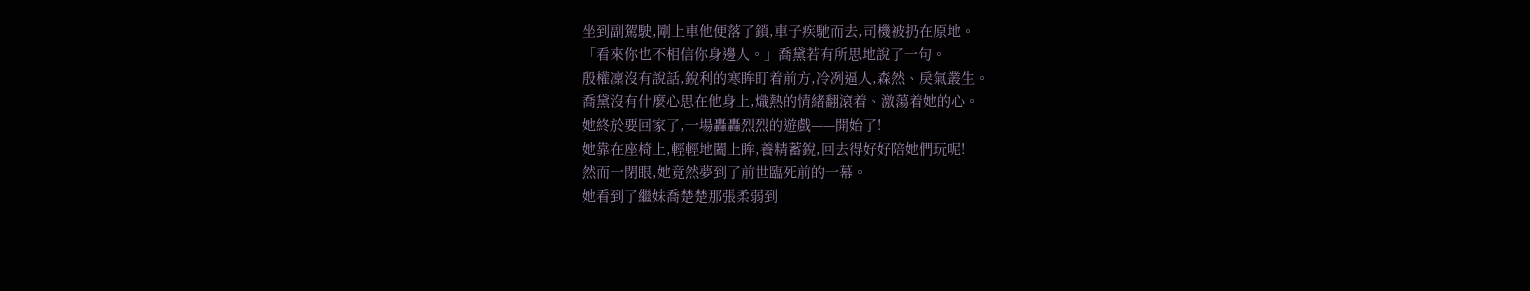坐到副駕駛,剛上車他便落了鎖,車子疾馳而去,司機被扔在原地。
「看來你也不相信你身邊人。」喬黛若有所思地說了一句。
殷權凜沒有說話,銳利的寒眸盯着前方,冷冽逼人,森然、戾氣叢生。
喬黛沒有什麼心思在他身上,熾熱的情緒翻滾着、激蕩着她的心。
她終於要回家了,一場轟轟烈烈的遊戲——開始了!
她靠在座椅上,輕輕地闔上眸,養精蓄銳,回去得好好陪她們玩呢!
然而一閉眼,她竟然夢到了前世臨死前的一幕。
她看到了繼妹喬楚楚那張柔弱到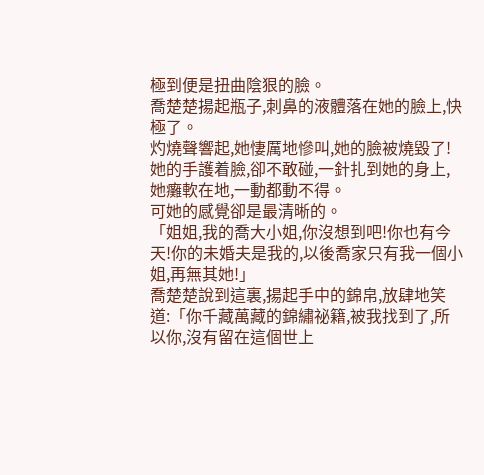極到便是扭曲陰狠的臉。
喬楚楚揚起瓶子,刺鼻的液體落在她的臉上,快極了。
灼燒聲響起,她悽厲地慘叫,她的臉被燒毀了!
她的手護着臉,卻不敢碰,一針扎到她的身上,她癱軟在地,一動都動不得。
可她的感覺卻是最清晰的。
「姐姐,我的喬大小姐,你沒想到吧!你也有今天!你的未婚夫是我的,以後喬家只有我一個小姐,再無其她!」
喬楚楚說到這裏,揚起手中的錦帛,放肆地笑道:「你千藏萬藏的錦繡祕籍,被我找到了,所以你,沒有留在這個世上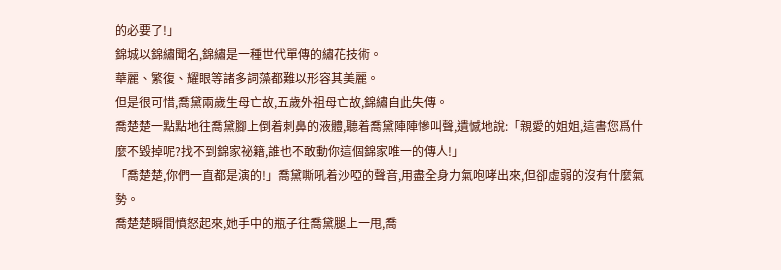的必要了!」
錦城以錦繡聞名,錦繡是一種世代單傳的繡花技術。
華麗、繁復、耀眼等諸多詞藻都難以形容其美麗。
但是很可惜,喬黛兩歲生母亡故,五歲外祖母亡故,錦繡自此失傳。
喬楚楚一點點地往喬黛腳上倒着刺鼻的液體,聽着喬黛陣陣慘叫聲,遺憾地說:「親愛的姐姐,這書您爲什麼不毀掉呢?找不到錦家祕籍,誰也不敢動你這個錦家唯一的傳人!」
「喬楚楚,你們一直都是演的!」喬黛嘶吼着沙啞的聲音,用盡全身力氣咆哮出來,但卻虛弱的沒有什麼氣勢。
喬楚楚瞬間憤怒起來,她手中的瓶子往喬黛腿上一甩,喬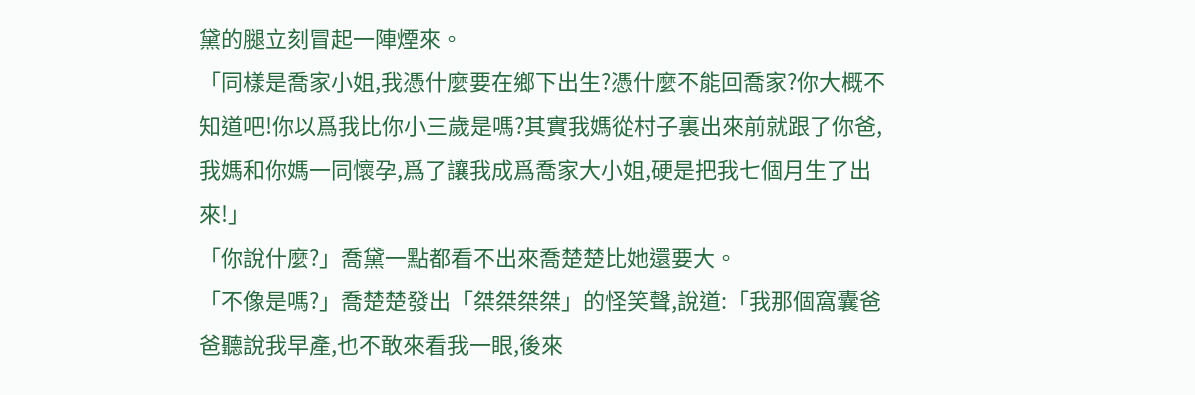黛的腿立刻冒起一陣煙來。
「同樣是喬家小姐,我憑什麼要在鄉下出生?憑什麼不能回喬家?你大概不知道吧!你以爲我比你小三歲是嗎?其實我媽從村子裏出來前就跟了你爸,我媽和你媽一同懷孕,爲了讓我成爲喬家大小姐,硬是把我七個月生了出來!」
「你說什麼?」喬黛一點都看不出來喬楚楚比她還要大。
「不像是嗎?」喬楚楚發出「桀桀桀桀」的怪笑聲,說道:「我那個窩囊爸爸聽說我早產,也不敢來看我一眼,後來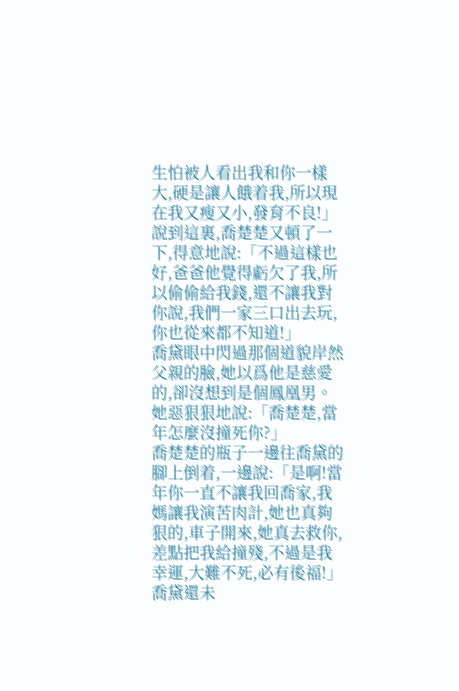生怕被人看出我和你一樣大,硬是讓人餓着我,所以現在我又瘦又小,發育不良!」
說到這裏,喬楚楚又頓了一下,得意地說:「不過這樣也好,爸爸他覺得虧欠了我,所以偷偷給我錢,還不讓我對你說,我們一家三口出去玩,你也從來都不知道!」
喬黛眼中閃過那個道貌岸然父親的臉,她以爲他是慈愛的,卻沒想到是個鳳凰男。
她惡狠狠地說:「喬楚楚,當年怎麼沒撞死你?」
喬楚楚的瓶子一邊往喬黛的腳上倒着,一邊說:「是啊!當年你一直不讓我回喬家,我媽讓我演苦肉計,她也真夠狠的,車子開來,她真去救你,差點把我給撞殘,不過是我幸運,大難不死,必有後福!」
喬黛還未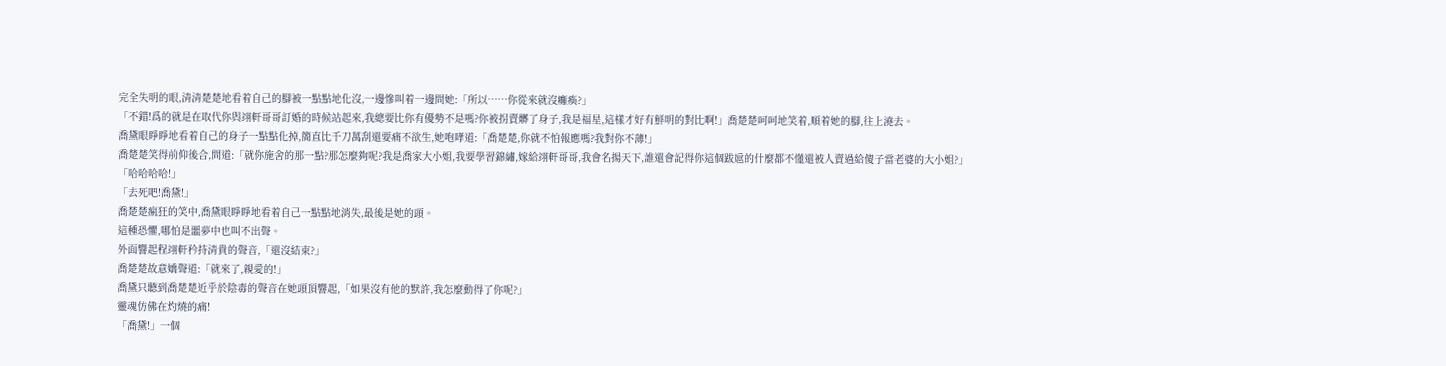完全失明的眼,清清楚楚地看着自己的腳被一點點地化沒,一邊慘叫着一邊問她:「所以……你從來就沒癱瘓?」
「不錯!爲的就是在取代你與翊軒哥哥訂婚的時候站起來,我總要比你有優勢不是嗎?你被拐賣髒了身子,我是福星,這樣才好有鮮明的對比啊!」喬楚楚呵呵地笑着,順着她的腳,往上澆去。
喬黛眼睜睜地看着自己的身子一點點化掉,簡直比千刀萬刮還要痛不欲生,她咆哮道:「喬楚楚,你就不怕報應嗎?我對你不薄!」
喬楚楚笑得前仰後合,問道:「就你施舍的那一點?那怎麼夠呢?我是喬家大小姐,我要學習錦繡,嫁給翊軒哥哥,我會名揚天下,誰還會記得你這個跋扈的什麼都不懂還被人賣過給傻子當老婆的大小姐?」
「哈哈哈哈!」
「去死吧!喬黛!」
喬楚楚瘋狂的笑中,喬黛眼睜睜地看着自己一點點地消失,最後是她的頭。
這種恐懼,哪怕是噩夢中也叫不出聲。
外面響起程翊軒矜持清貴的聲音,「還沒結束?」
喬楚楚故意嬌聲道:「就來了,親愛的!」
喬黛只聽到喬楚楚近乎於陰毒的聲音在她頭頂響起,「如果沒有他的默許,我怎麼動得了你呢?」
靈魂仿佛在灼燒的痛!
「喬黛!」一個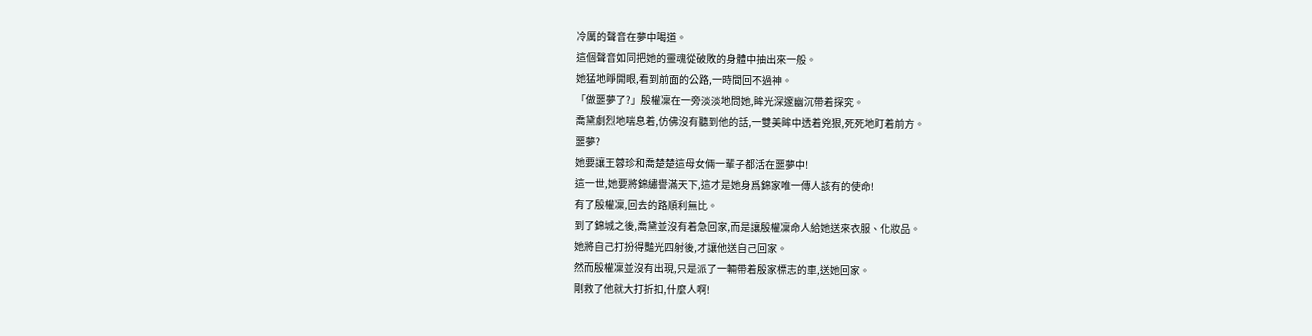冷厲的聲音在夢中喝道。
這個聲音如同把她的靈魂從破敗的身體中抽出來一般。
她猛地睜開眼,看到前面的公路,一時間回不過神。
「做噩夢了?」殷權凜在一旁淡淡地問她,眸光深邃幽沉帶着探究。
喬黛劇烈地喘息着,仿佛沒有聽到他的話,一雙美眸中透着兇狠,死死地盯着前方。
噩夢?
她要讓王蓉珍和喬楚楚這母女倆一輩子都活在噩夢中!
這一世,她要將錦繡譽滿天下,這才是她身爲錦家唯一傳人該有的使命!
有了殷權凜,回去的路順利無比。
到了錦城之後,喬黛並沒有着急回家,而是讓殷權凜命人給她送來衣服、化妝品。
她將自己打扮得豔光四射後,才讓他送自己回家。
然而殷權凜並沒有出現,只是派了一輛帶着殷家標志的車,送她回家。
剛救了他就大打折扣,什麼人啊!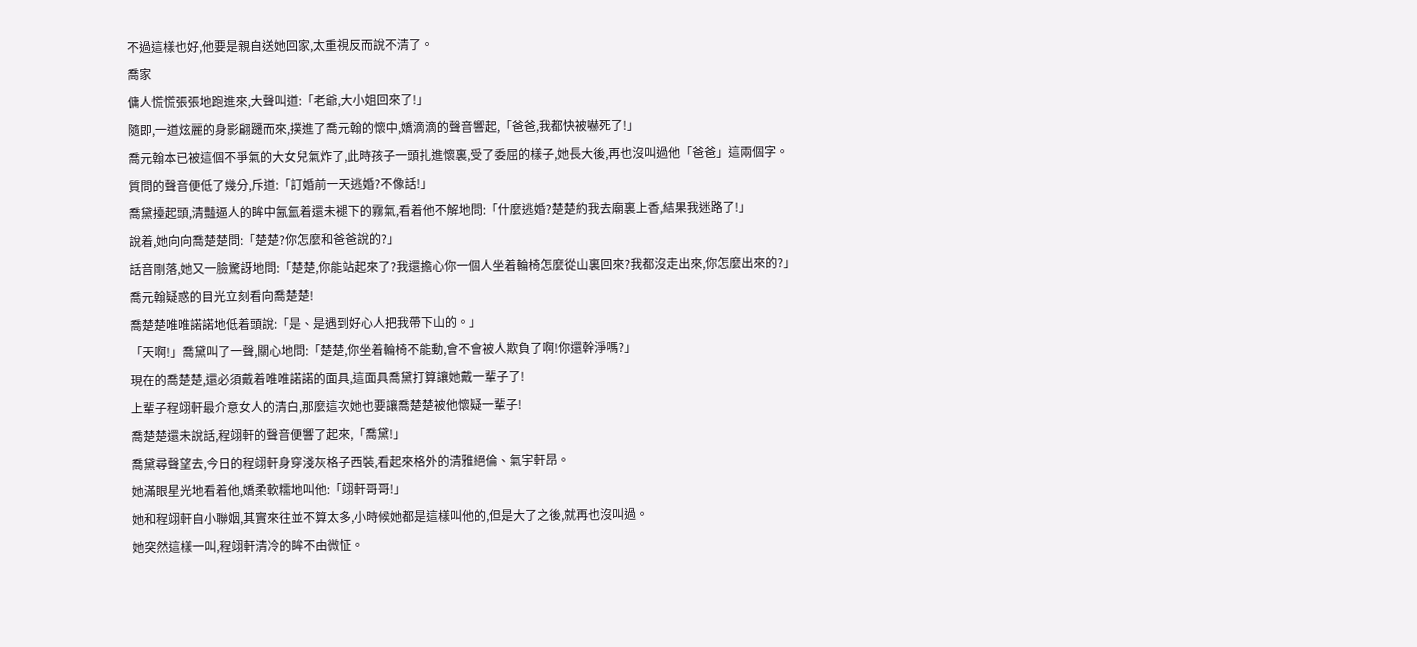不過這樣也好,他要是親自送她回家,太重視反而說不清了。
喬家
傭人慌慌張張地跑進來,大聲叫道:「老爺,大小姐回來了!」
隨即,一道炫麗的身影翩躚而來,撲進了喬元翰的懷中,嬌滴滴的聲音響起,「爸爸,我都快被嚇死了!」
喬元翰本已被這個不爭氣的大女兒氣炸了,此時孩子一頭扎進懷裏,受了委屈的樣子,她長大後,再也沒叫過他「爸爸」這兩個字。
質問的聲音便低了幾分,斥道:「訂婚前一天逃婚?不像話!」
喬黛擡起頭,清豔逼人的眸中氤氳着還未褪下的霧氣,看着他不解地問:「什麼逃婚?楚楚約我去廟裏上香,結果我迷路了!」
說着,她向向喬楚楚問:「楚楚?你怎麼和爸爸說的?」
話音剛落,她又一臉驚訝地問:「楚楚,你能站起來了?我還擔心你一個人坐着輪椅怎麼從山裏回來?我都沒走出來,你怎麼出來的?」
喬元翰疑惑的目光立刻看向喬楚楚!
喬楚楚唯唯諾諾地低着頭說:「是、是遇到好心人把我帶下山的。」
「天啊!」喬黛叫了一聲,關心地問:「楚楚,你坐着輪椅不能動,會不會被人欺負了啊!你還幹淨嗎?」
現在的喬楚楚,還必須戴着唯唯諾諾的面具,這面具喬黛打算讓她戴一輩子了!
上輩子程翊軒最介意女人的清白,那麼這次她也要讓喬楚楚被他懷疑一輩子!
喬楚楚還未說話,程翊軒的聲音便響了起來,「喬黛!」
喬黛尋聲望去,今日的程翊軒身穿淺灰格子西裝,看起來格外的清雅絕倫、氣宇軒昂。
她滿眼星光地看着他,嬌柔軟糯地叫他:「翊軒哥哥!」
她和程翊軒自小聯姻,其實來往並不算太多,小時候她都是這樣叫他的,但是大了之後,就再也沒叫過。
她突然這樣一叫,程翊軒清冷的眸不由微怔。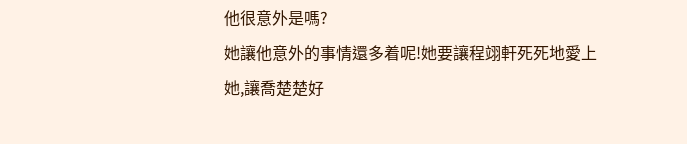他很意外是嗎?
她讓他意外的事情還多着呢!她要讓程翊軒死死地愛上她,讓喬楚楚好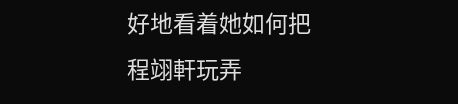好地看着她如何把程翊軒玩弄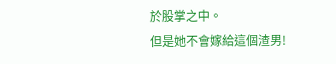於股掌之中。
但是她不會嫁給這個渣男!